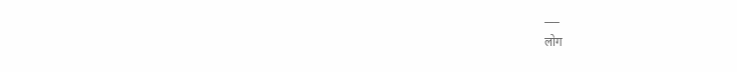___
लोग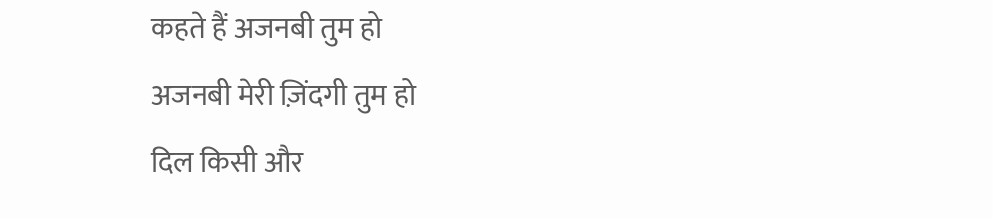कहते हैं अजनबी तुम हो
अजनबी मेरी ज़िंदगी तुम हो
दिल किसी और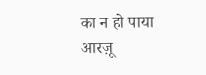का न हो पाया
आरज़ू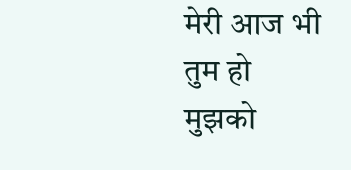मेरी आज भी तुम हो
मुझको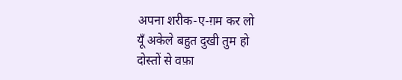अपना शरीक-ए-ग़म कर लो
यूँ अकेले बहुत दुखी तुम हो
दोस्तों से वफ़ा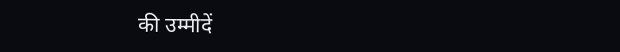की उम्मीदें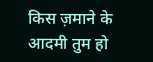किस ज़माने के आदमी तुम हो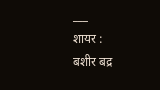___
शायर :
बशीर बद्र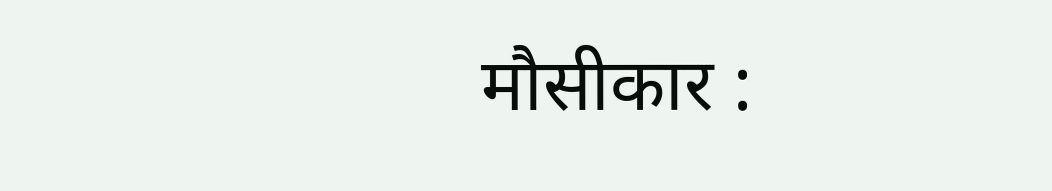मौसीकार :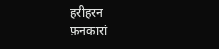हरीहरन
फ़नकारां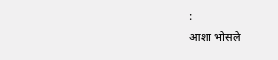:
आशा भोसले